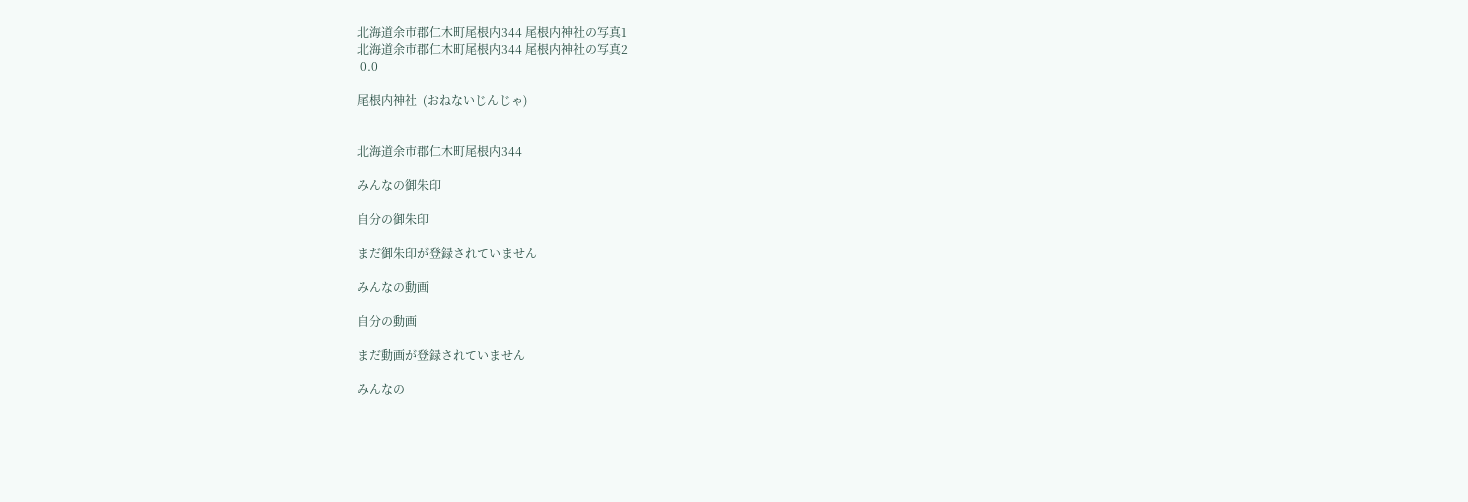北海道余市郡仁木町尾根内344 尾根内神社の写真1
北海道余市郡仁木町尾根内344 尾根内神社の写真2
 0.0

尾根内神社  (おねないじんじゃ)


北海道余市郡仁木町尾根内344

みんなの御朱印

自分の御朱印

まだ御朱印が登録されていません

みんなの動画

自分の動画

まだ動画が登録されていません

みんなの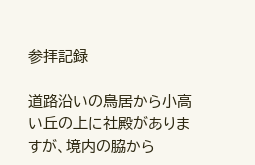参拝記録

道路沿いの鳥居から小高い丘の上に社殿がありますが、境内の脇から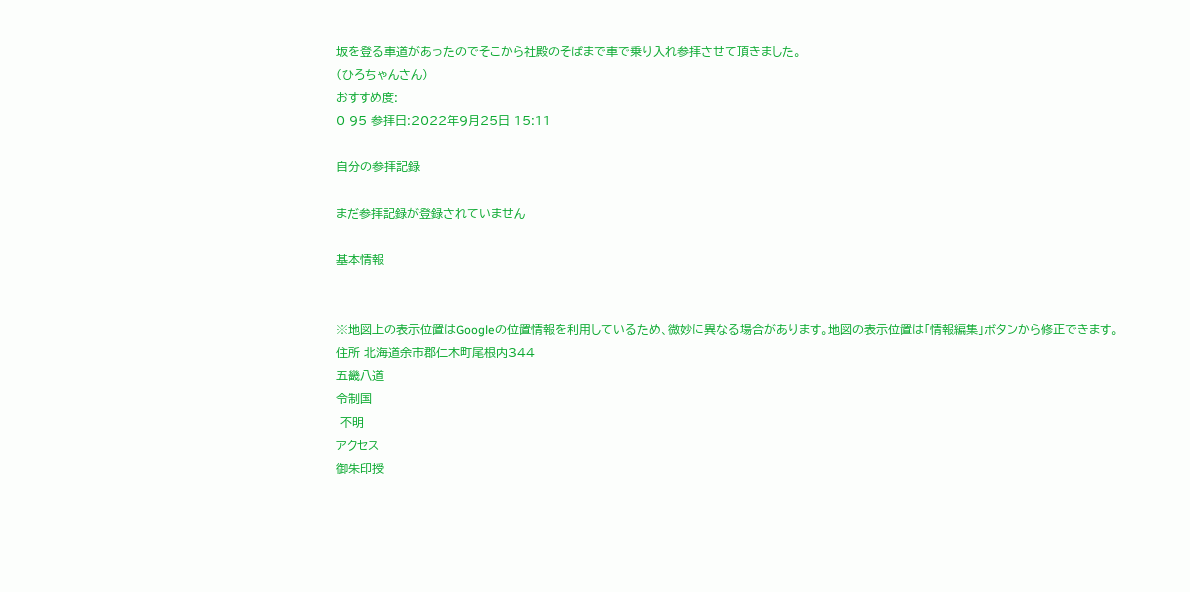坂を登る車道があったのでそこから社殿のそばまで車で乗り入れ参拝させて頂きました。
(ひろちゃんさん)
おすすめ度:
0 95 参拝日:2022年9月25日 15:11

自分の参拝記録

まだ参拝記録が登録されていません

基本情報


※地図上の表示位置はGoogleの位置情報を利用しているため、微妙に異なる場合があります。地図の表示位置は「情報編集」ボタンから修正できます。
住所 北海道余市郡仁木町尾根内344
五畿八道
令制国
 不明
アクセス
御朱印授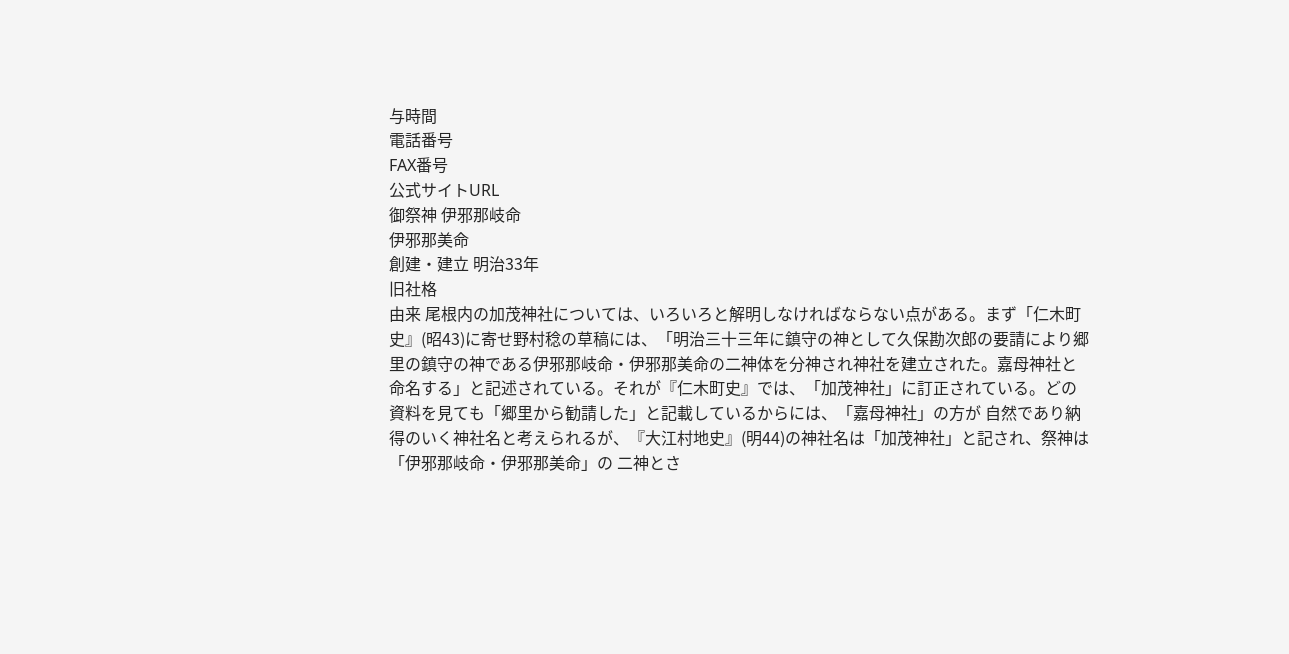与時間
電話番号
FAX番号
公式サイトURL
御祭神 伊邪那岐命
伊邪那美命
創建・建立 明治33年
旧社格
由来 尾根内の加茂神社については、いろいろと解明しなければならない点がある。まず「仁木町史』(昭43)に寄せ野村稔の草稿には、「明治三十三年に鎮守の神として久保勘次郎の要請により郷里の鎮守の神である伊邪那岐命・伊邪那美命の二神体を分神され神社を建立された。嘉母神社と命名する」と記述されている。それが『仁木町史』では、「加茂神社」に訂正されている。どの資料を見ても「郷里から勧請した」と記載しているからには、「嘉母神社」の方が 自然であり納得のいく神社名と考えられるが、『大江村地史』(明44)の神社名は「加茂神社」と記され、祭神は「伊邪那岐命・伊邪那美命」の 二神とさ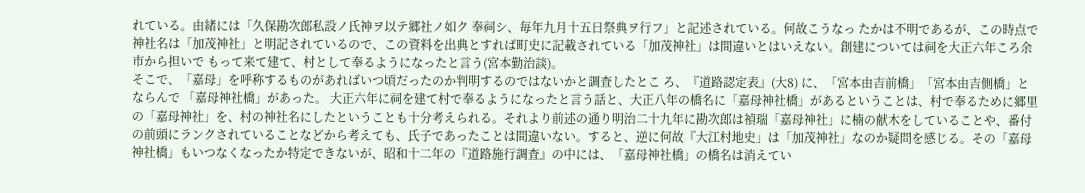れている。由緒には「久保勘次郎私設ノ氏神ヲ以テ郷社ノ如ク 奉祠シ、毎年九月十五日祭典ヲ行フ」と記述されている。何故こうなっ たかは不明であるが、この時点で神社名は「加茂神社」と明記されているので、この資料を出典とすれば町史に記載されている「加茂神社」は間違いとはいえない。創建については祠を大正六年ころ余市から担いで もって来て建て、村として奉るようになったと言う(宮本勤治談)。
そこで、「嘉母」を呼称するものがあればいつ頃だったのか判明するのではないかと調査したとこ ろ、『道路認定表』(大8) に、「宮本由吉前橋」「宮本由吉側橋」とならんで 「嘉母神社橋」があった。 大正六年に祠を建て村で奉るようになったと言う話と、大正八年の橋名に「嘉母神社橋」があるということは、村で奉るために郷里の「嘉母神社」を、村の神社名にしたということも十分考えられる。それより前述の通り明治二十九年に勘次郎は禎瑞「嘉母神社」に楠の献木をしていることや、番付の前頭にランクされていることなどから考えても、氏子であったことは間違いない。すると、逆に何故『大江村地史」は「加茂神社」なのか疑問を感じる。その「嘉母神社橋」もいつなくなったか特定できないが、昭和十二年の『道路施行調査』の中には、「嘉母神社橋」の橋名は消えてい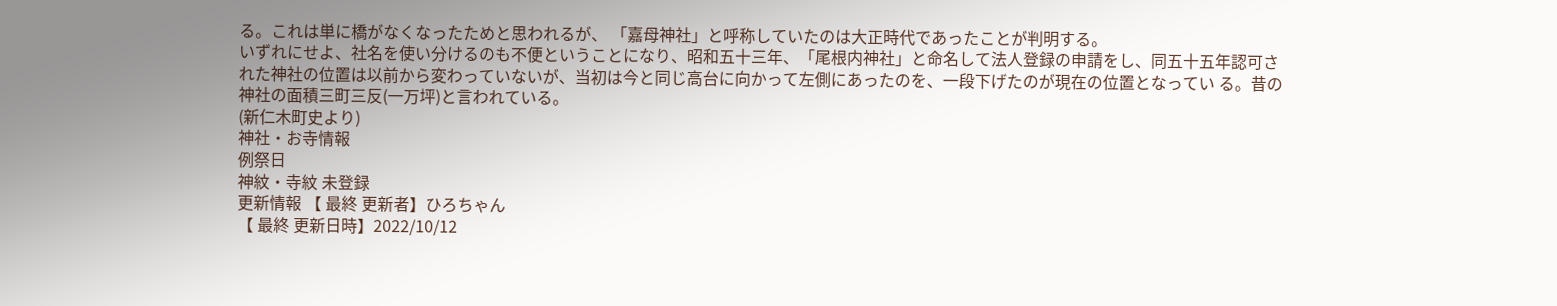る。これは単に橋がなくなったためと思われるが、 「嘉母神社」と呼称していたのは大正時代であったことが判明する。
いずれにせよ、社名を使い分けるのも不便ということになり、昭和五十三年、「尾根内神社」と命名して法人登録の申請をし、同五十五年認可された神社の位置は以前から変わっていないが、当初は今と同じ高台に向かって左側にあったのを、一段下げたのが現在の位置となってい る。昔の神社の面積三町三反(一万坪)と言われている。
(新仁木町史より)
神社・お寺情報
例祭日
神紋・寺紋 未登録
更新情報 【 最終 更新者】ひろちゃん
【 最終 更新日時】2022/10/12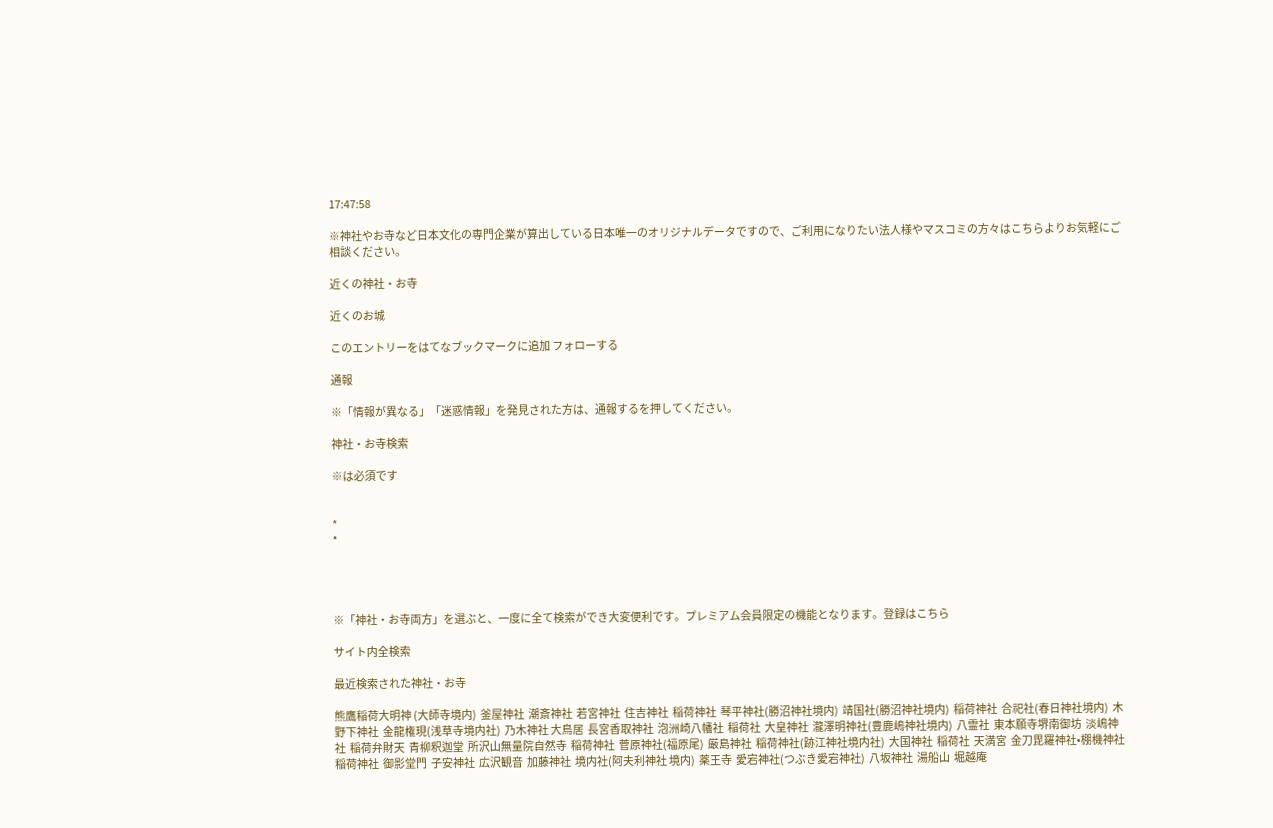17:47:58

※神社やお寺など日本文化の専門企業が算出している日本唯一のオリジナルデータですので、ご利用になりたい法人様やマスコミの方々はこちらよりお気軽にご相談ください。

近くの神社・お寺

近くのお城

このエントリーをはてなブックマークに追加 フォローする

通報

※「情報が異なる」「迷惑情報」を発見された方は、通報するを押してください。

神社・お寺検索

※は必須です


*
*




※「神社・お寺両方」を選ぶと、一度に全て検索ができ大変便利です。プレミアム会員限定の機能となります。登録はこちら

サイト内全検索

最近検索された神社・お寺

熊鷹稲荷大明神 (大師寺境内)  釜屋神社  潮斎神社  若宮神社  住吉神社  稲荷神社  琴平神社(勝沼神社境内)  靖国社(勝沼神社境内)  稲荷神社  合祀社(春日神社境内)  木野下神社  金龍権現(浅草寺境内社)  乃木神社 大鳥居  長宮香取神社  泡洲崎八幡社  稲荷社  大皇神社  瀧澤明神社(豊鹿嶋神社境内)  八霊社  東本願寺堺南御坊  淡嶋神社  稲荷弁財天  青柳釈迦堂  所沢山無量院自然寺  稲荷神社  菅原神社(福原尾)  厳島神社  稲荷神社(跡江神社境内社)  大国神社  稲荷社  天満宮  金刀毘羅神社•棚機神社  稲荷神社  御影堂門  子安神社  広沢観音  加藤神社  境内社(阿夫利神社 境内)  薬王寺  愛宕神社(つぶき愛宕神社)  八坂神社  湯船山  堀越庵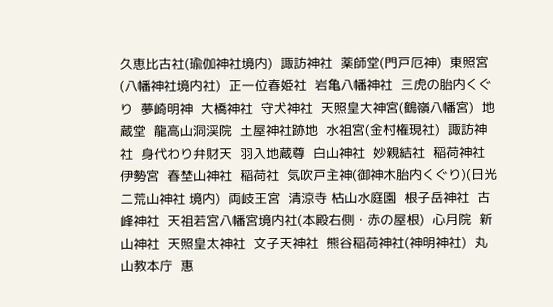久恵比古社(瑜伽神社境内)  諏訪神社  薬師堂(門戸厄神)  東照宮(八幡神社境内社)  正一位春姫社  岩亀八幡神社  三虎の胎内くぐり  夢崎明神  大橋神社  守犬神社  天照皇大神宮(鶴嶺八幡宮)  地蔵堂  龍高山洞渓院  土屋神社跡地  水祖宮(金村権現社)  諏訪神社  身代わり弁財天  羽入地蔵尊  白山神社  妙親結社  稲荷神社  伊勢宮  春埜山神社  稲荷社  気吹戸主神(御神木胎内くぐり)(日光二荒山神社 境内)  両岐王宮  清涼寺 枯山水庭園  根子岳神社  古峰神社  天祖若宮八幡宮境内社(本殿右側・赤の屋根)  心月院  新山神社  天照皇太神社  文子天神社  熊谷稲荷神社(神明神社)  丸山教本庁  惠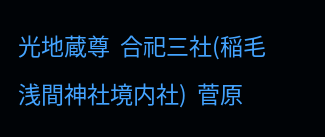光地蔵尊  合祀三社(稲毛浅間神社境内社)  菅原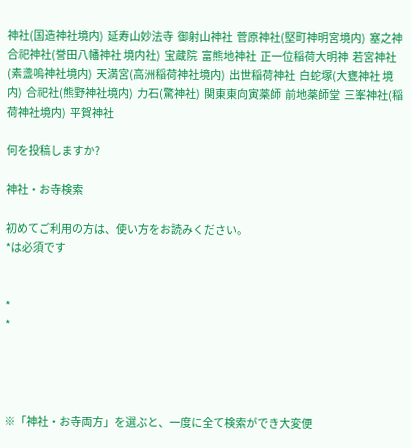神社(国造神社境内)  延寿山妙法寺  御射山神社  菅原神社(堅町神明宮境内)  塞之神  合祀神社(誉田八幡神社 境内社)  宝蔵院  富熊地神社  正一位稲荷大明神  若宮神社(素盞嗚神社境内)  天満宮(高洲稲荷神社境内)  出世稲荷神社  白蛇塚(大甕神社 境内)  合祀社(熊野神社境内)  力石(驚神社)  関東東向寅薬師  前地薬師堂  三峯神社(稲荷神社境内)  平賀神社

何を投稿しますか?

神社・お寺検索

初めてご利用の方は、使い方をお読みください。
*は必須です


*
*




※「神社・お寺両方」を選ぶと、一度に全て検索ができ大変便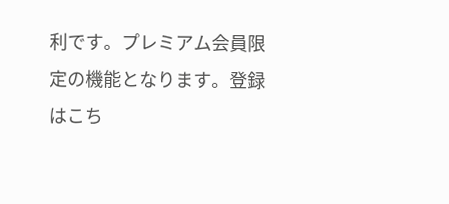利です。プレミアム会員限定の機能となります。登録はこち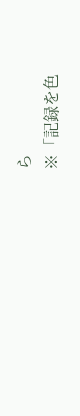ら
※「記録を色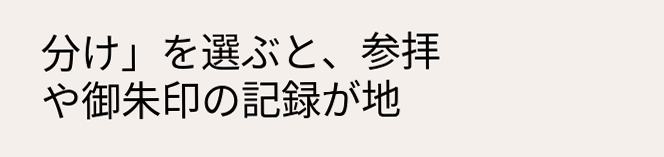分け」を選ぶと、参拝や御朱印の記録が地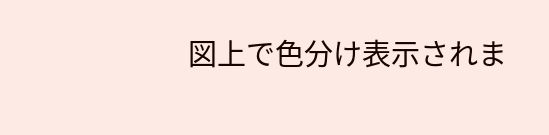図上で色分け表示されま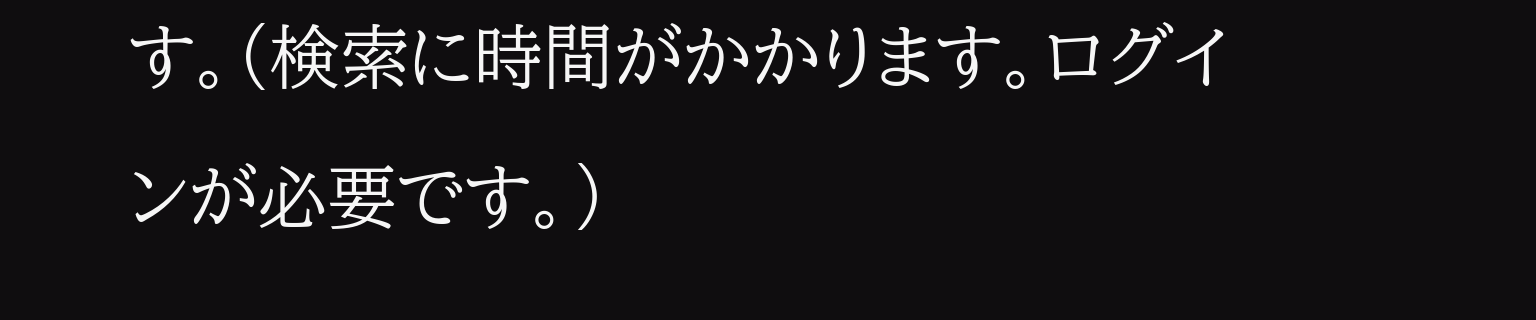す。(検索に時間がかかります。ログインが必要です。)